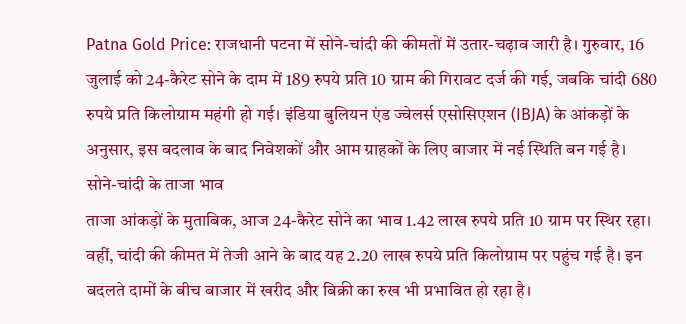Patna Gold Price: राजधानी पटना में सोने-चांदी की कीमतों में उतार-चढ़ाव जारी है। गुरुवार, 16 जुलाई को 24-कैरेट सोने के दाम में 189 रुपये प्रति 10 ग्राम की गिरावट दर्ज की गई, जबकि चांदी 680 रुपये प्रति किलोग्राम महंगी हो गई। इंडिया बुलियन एंड ज्वेलर्स एसोसिएशन (IBJA) के आंकड़ों के अनुसार, इस बदलाव के बाद निवेशकों और आम ग्राहकों के लिए बाजार में नई स्थिति बन गई है।
सोने-चांदी के ताजा भाव
ताजा आंकड़ों के मुताबिक, आज 24-कैरेट सोने का भाव 1.42 लाख रुपये प्रति 10 ग्राम पर स्थिर रहा। वहीं, चांदी की कीमत में तेजी आने के बाद यह 2.20 लाख रुपये प्रति किलोग्राम पर पहुंच गई है। इन बदलते दामों के बीच बाजार में खरीद और बिक्री का रुख भी प्रभावित हो रहा है।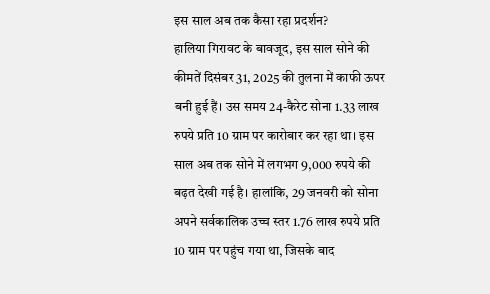इस साल अब तक कैसा रहा प्रदर्शन?
हालिया गिरावट के बावजूद, इस साल सोने की कीमतें दिसंबर 31, 2025 की तुलना में काफी ऊपर बनी हुई हैं। उस समय 24-कैरेट सोना 1.33 लाख रुपये प्रति 10 ग्राम पर कारोबार कर रहा था। इस साल अब तक सोने में लगभग 9,000 रुपये की बढ़त देखी गई है। हालांकि, 29 जनवरी को सोना अपने सर्वकालिक उच्च स्तर 1.76 लाख रुपये प्रति 10 ग्राम पर पहुंच गया था, जिसके बाद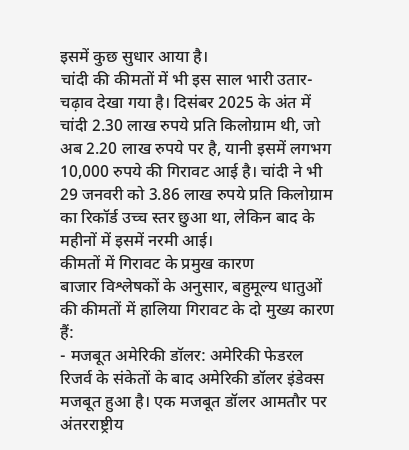इसमें कुछ सुधार आया है।
चांदी की कीमतों में भी इस साल भारी उतार-चढ़ाव देखा गया है। दिसंबर 2025 के अंत में चांदी 2.30 लाख रुपये प्रति किलोग्राम थी, जो अब 2.20 लाख रुपये पर है, यानी इसमें लगभग 10,000 रुपये की गिरावट आई है। चांदी ने भी 29 जनवरी को 3.86 लाख रुपये प्रति किलोग्राम का रिकॉर्ड उच्च स्तर छुआ था, लेकिन बाद के महीनों में इसमें नरमी आई।
कीमतों में गिरावट के प्रमुख कारण
बाजार विश्लेषकों के अनुसार, बहुमूल्य धातुओं की कीमतों में हालिया गिरावट के दो मुख्य कारण हैं:
- मजबूत अमेरिकी डॉलर: अमेरिकी फेडरल रिजर्व के संकेतों के बाद अमेरिकी डॉलर इंडेक्स मजबूत हुआ है। एक मजबूत डॉलर आमतौर पर अंतरराष्ट्रीय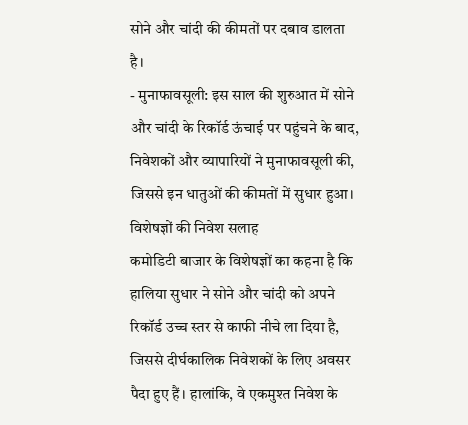सोने और चांदी की कीमतों पर दबाव डालता है।
- मुनाफावसूली: इस साल की शुरुआत में सोने और चांदी के रिकॉर्ड ऊंचाई पर पहुंचने के बाद, निवेशकों और व्यापारियों ने मुनाफावसूली की, जिससे इन धातुओं की कीमतों में सुधार हुआ।
विशेषज्ञों की निवेश सलाह
कमोडिटी बाजार के विशेषज्ञों का कहना है कि हालिया सुधार ने सोने और चांदी को अपने रिकॉर्ड उच्च स्तर से काफी नीचे ला दिया है, जिससे दीर्घकालिक निवेशकों के लिए अवसर पैदा हुए हैं। हालांकि, वे एकमुश्त निवेश के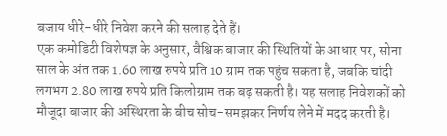बजाय धीरे-धीरे निवेश करने की सलाह देते हैं।
एक कमोडिटी विशेषज्ञ के अनुसार, वैश्विक बाजार की स्थितियों के आधार पर, सोना साल के अंत तक 1.60 लाख रुपये प्रति 10 ग्राम तक पहुंच सकता है, जबकि चांदी लगभग 2.80 लाख रुपये प्रति किलोग्राम तक बढ़ सकती है। यह सलाह निवेशकों को मौजूदा बाजार की अस्थिरता के बीच सोच-समझकर निर्णय लेने में मदद करती है।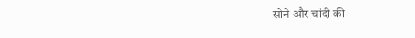सोने और चांदी की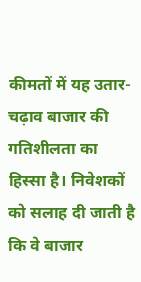कीमतों में यह उतार-चढ़ाव बाजार की गतिशीलता का हिस्सा है। निवेशकों को सलाह दी जाती है कि वे बाजार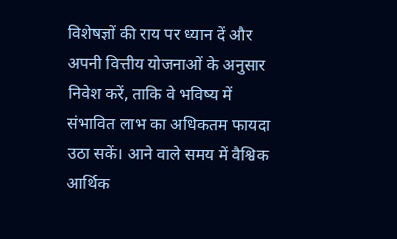विशेषज्ञों की राय पर ध्यान दें और अपनी वित्तीय योजनाओं के अनुसार निवेश करें, ताकि वे भविष्य में संभावित लाभ का अधिकतम फायदा उठा सकें। आने वाले समय में वैश्विक आर्थिक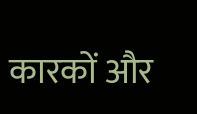कारकों और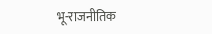भू-राजनीतिक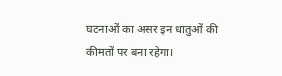घटनाओं का असर इन धातुओं की कीमतों पर बना रहेगा।